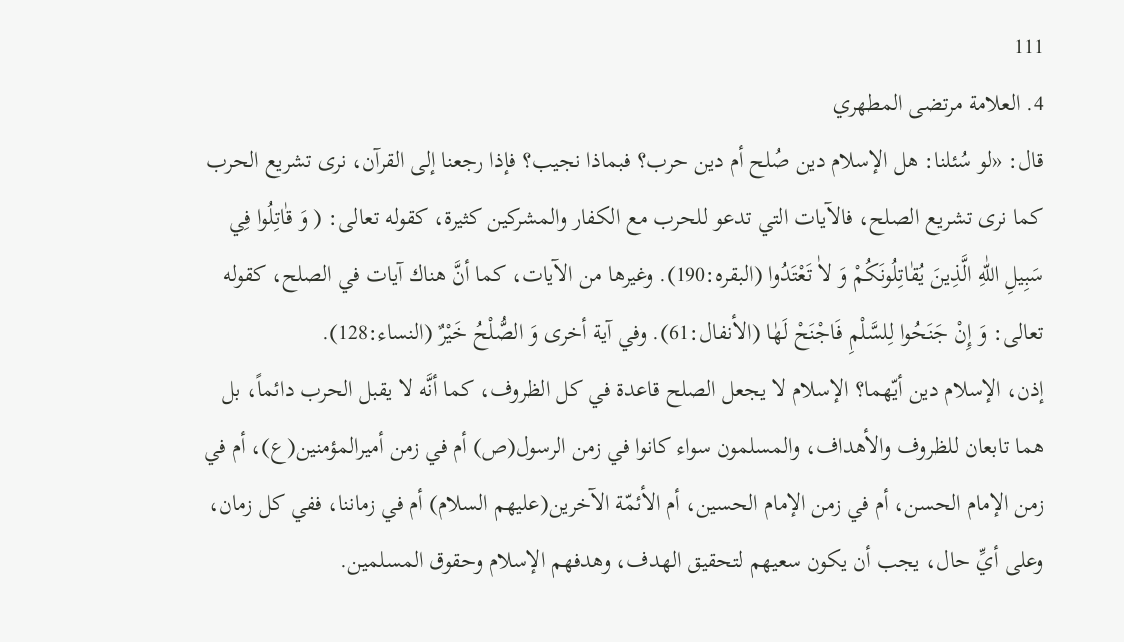111
4. العلامة مرتضى المطهري
قال: «لو سُئلنا: هل الإسلام دين صُلح أم دين حرب؟ فبماذا نجيب؟ فإذا رجعنا إلى القرآن، نرى تشريع الحرب كما نرى تشريع الصلح، فالآيات التي تدعو للحرب مع الكفار والمشركين كثيرة، كقوله تعالى: ( وَ قٰاتِلُوا فِي سَبِيلِ اللّٰهِ الَّذِينَ يُقٰاتِلُونَكُمْ وَ لاٰ تَعْتَدُوا (البقره:190). وغيرها من الآيات، كما أنَّ هناك آيات في الصلح، كقوله تعالى: وَ إِنْ جَنَحُوا لِلسَّلْمِ فَاجْنَحْ لَهٰا (الأنفال:61). وفي آية أخرى وَ الصُّلْحُ خَيْرٌ (النساء:128).
إذن، الإسلام دين أيّهما؟ الإسلام لا يجعل الصلح قاعدة في كل الظروف، كما أنَّه لا يقبل الحرب دائماً، بل هما تابعان للظروف والأهداف، والمسلمون سواء كانوا في زمن الرسول(ص) أم في زمن أميرالمؤمنين(ع)، أم في زمن الإمام الحسن، أم في زمن الإمام الحسين، أم الأئمّة الآخرين(عليهم السلام) أم في زماننا، ففي كل زمان، وعلى أيِّ حال، يجب أن يكون سعيهم لتحقيق الهدف، وهدفهم الإسلام وحقوق المسلمين.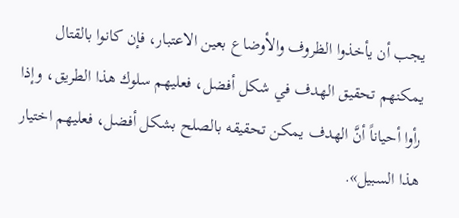يجب أن يأخذوا الظروف والأوضاع بعين الاعتبار، فإن كانوا بالقتال يمكنهم تحقيق الهدف في شكل أفضل، فعليهم سلوك هذا الطريق، وإذا رأوا أحياناً أنَّ الهدف يمكن تحقيقه بالصلح بشكل أفضل، فعليهم اختيار هذا السبيل».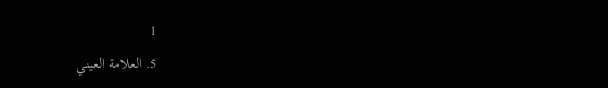1
5. العلامة العيني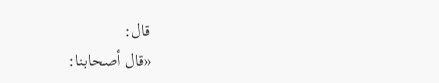قال:
«قال أصحابنا: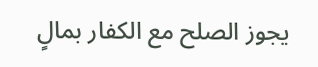يجوز الصلح مع الكفار بمالٍ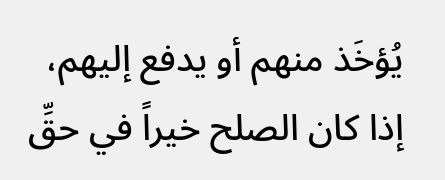يُؤخَذ منهم أو يدفع إليهم، إذا كان الصلح خيراً في حقِّ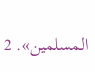المسلمين». 2